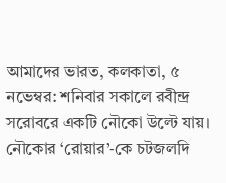আমাদের ভারত, কলকাতা, ৫ নভেম্বর: শনিবার সকালে রবীন্দ্র সরোবরে একটি নৌকো উল্টে যায়। নৌকোর ‘রোয়ার’-কে চটজলদি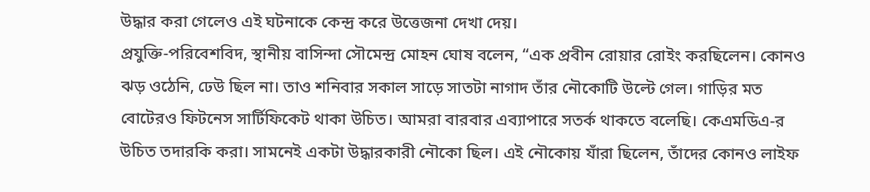উদ্ধার করা গেলেও এই ঘটনাকে কেন্দ্র করে উত্তেজনা দেখা দেয়।
প্রযুক্তি-পরিবেশবিদ, স্থানীয় বাসিন্দা সৌমেন্দ্র মোহন ঘোষ বলেন, “এক প্রবীন রোয়ার রোইং করছিলেন। কোনও ঝড় ওঠেনি, ঢেউ ছিল না। তাও শনিবার সকাল সাড়ে সাতটা নাগাদ তাঁর নৌকোটি উল্টে গেল। গাড়ির মত বোটেরও ফিটনেস সার্টিফিকেট থাকা উচিত। আমরা বারবার এব্যাপারে সতর্ক থাকতে বলেছি। কেএমডিএ-র উচিত তদারকি করা। সামনেই একটা উদ্ধারকারী নৌকো ছিল। এই নৌকোয় যাঁরা ছিলেন, তাঁদের কোনও লাইফ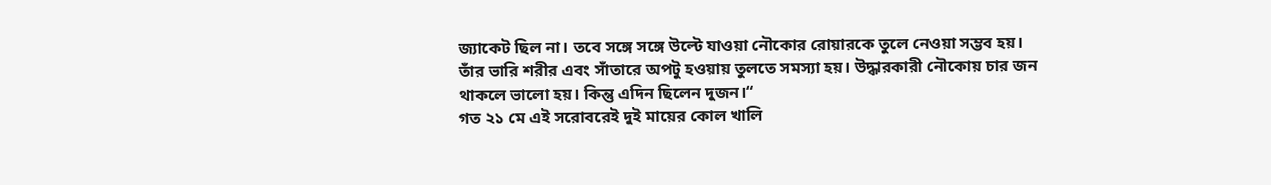জ্যাকেট ছিল না। তবে সঙ্গে সঙ্গে উল্টে যাওয়া নৌকোর রোয়ারকে তুলে নেওয়া সম্ভব হয়। তাঁর ভারি শরীর এবং সাঁতারে অপটু হওয়ায় তুলতে সমস্যা হয়। উদ্ধারকারী নৌকোয় চার জন থাকলে ভালো হয়। কিন্তু এদিন ছিলেন দুজন।“
গত ২১ মে এই সরোবরেই দুই মায়ের কোল খালি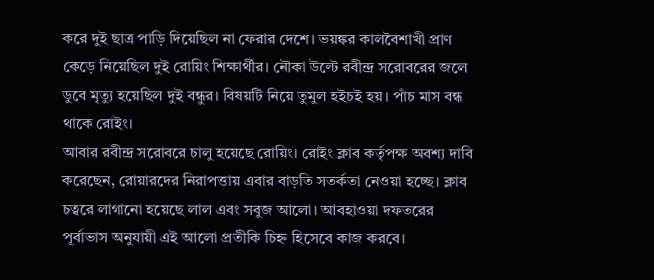করে দুই ছাত্র পাড়ি দিয়েছিল না ফেরার দেশে। ভয়ঙ্কর কালবৈশাখী প্রাণ কেড়ে নিয়েছিল দুই রোয়িং শিক্ষার্থীর। নৌকা উল্টে রবীন্দ্র সরোবরের জলে ডুবে মৃত্যু হয়েছিল দুই বন্ধুর। বিষয়টি নিয়ে তুমুল হইচই হয়। পাঁচ মাস বন্ধ থাকে রোইং।
আবার রবীন্দ্র সরোবরে চালু হয়েছে রোয়িং। রোইং ক্লাব কর্তৃপক্ষ অবশ্য দাবি করেছেন, রোয়ারদের নিরাপত্তায় এবার বাড়তি সতর্কতা নেওয়া হচ্ছে। ক্লাব চত্বরে লাগানো হয়েছে লাল এবং সবুজ আলো। আবহাওয়া দফতরের পূর্বাভাস অনুযায়ী এই আলো প্রতীকি চিহ্ন হিসেবে কাজ করবে।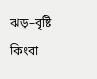ঝড়–বৃষ্টি কিংবা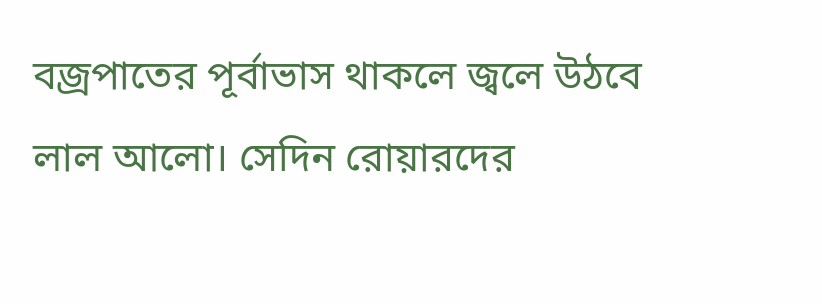বজ্রপাতের পূর্বাভাস থাকলে জ্বলে উঠবে লাল আলো। সেদিন রোয়ারদের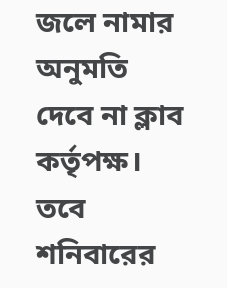জলে নামার অনুমতি দেবে না ক্লাব কর্তৃপক্ষ। তবে শনিবারের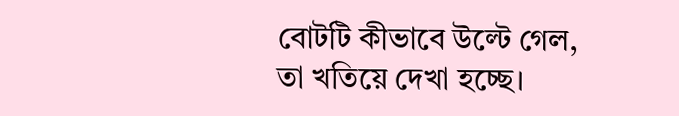বোটটি কীভাবে উল্টে গেল, তা খতিয়ে দেখা হচ্ছে।